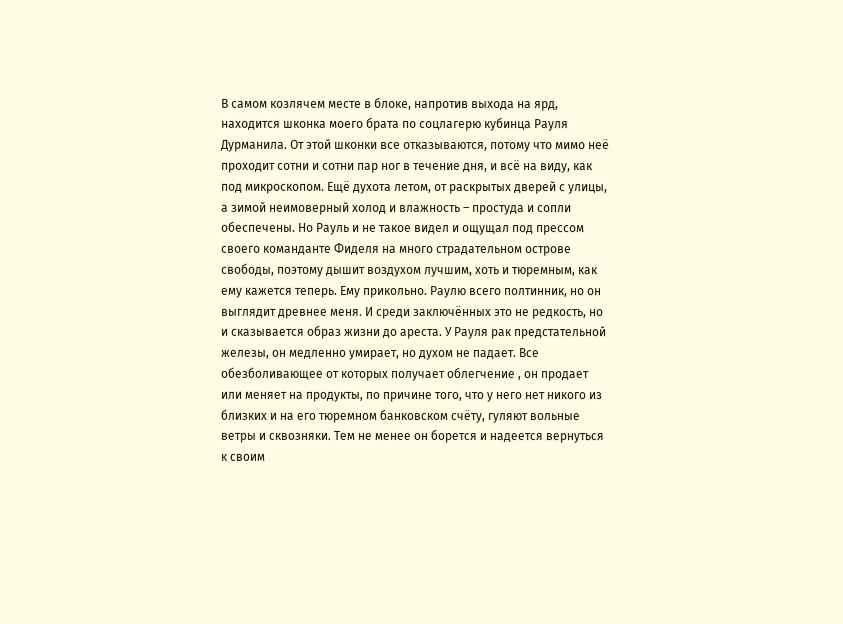В самом козлячем месте в блоке, напротив выхода на ярд, находится шконка моего брата по соцлагерю кубинца Рауля Дурманила. От этой шконки все отказываются, потому что мимо неё проходит сотни и сотни пар ног в течение дня, и всё на виду, как под микроскопом. Ещё духота летом, от раскрытых дверей с улицы, а зимой неимоверный холод и влажность – простуда и сопли обеспечены. Но Рауль и не такое видел и ощущал под прессом своего команданте Фиделя на много страдательном острове свободы, поэтому дышит воздухом лучшим, хоть и тюремным, как ему кажется теперь. Ему прикольно. Раулю всего полтинник, но он выглядит древнее меня. И среди заключённых это не редкость, но и сказывается образ жизни до ареста. У Рауля рак предстательной железы, он медленно умирает, но духом не падает. Все обезболивающее от которых получает облегчение , он продает или меняет на продукты, по причине того, что у него нет никого из близких и на его тюремном банковском счёту, гуляют вольные ветры и сквозняки. Тем не менее он борется и надеется вернуться к своим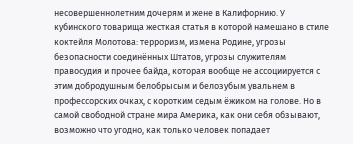несовершеннолетним дочерям и жене в Калифорнию. У кубинского товарища жесткая статья в которой намешано в стиле коктейля Молотова: терроризм, измена Родине, угрозы безопасности соединённых Штатов, угрозы служителям правосудия и прочее байда, которая вообще не ассоциируется с этим добродушным белобрысым и белозубым увальнем в профессорских очках, с коротким седым ёжиком на голове. Но в самой свободной стране мира Америка, как они себя обзывают, возможно что угодно, как только человек попадает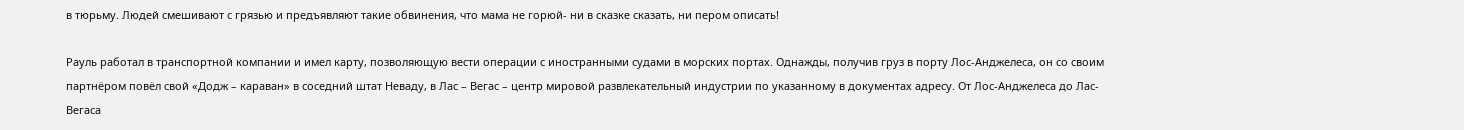в тюрьму. Людей смешивают с грязью и предъявляют такие обвинения, что мама не горюй- ни в сказке сказать, ни пером описать!

Рауль работал в транспортной компании и имел карту, позволяющую вести операции с иностранными судами в морских портах. Однажды, получив груз в порту Лос-Анджелеса, он со своим партнёром повёл свой «Додж – караван» в соседний штат Неваду, в Лас – Вегас – центр мировой развлекательный индустрии по указанному в документах адресу. От Лос-Анджелеса до Лас-Вегаса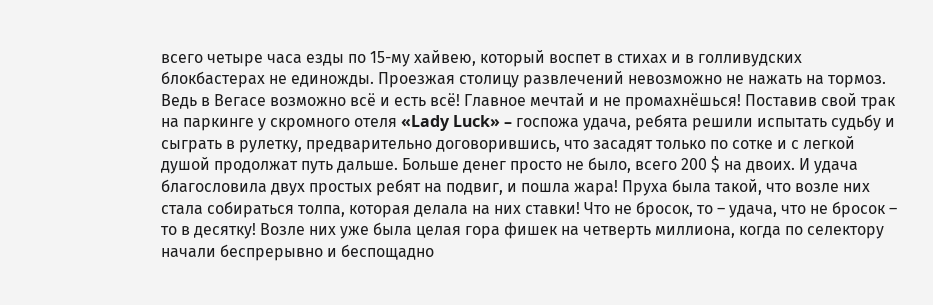всего четыре часа езды по 15-му хайвею, который воспет в стихах и в голливудских блокбастерах не единожды. Проезжая столицу развлечений невозможно не нажать на тормоз. Ведь в Вегасе возможно всё и есть всё! Главное мечтай и не промахнёшься! Поставив свой трак на паркинге у скромного отеля «Lady Luck» – госпожа удача, ребята решили испытать судьбу и сыграть в рулетку, предварительно договорившись, что засадят только по сотке и с легкой душой продолжат путь дальше. Больше денег просто не было, всего 200 $ на двоих. И удача благословила двух простых ребят на подвиг, и пошла жара! Пруха была такой, что возле них стала собираться толпа, которая делала на них ставки! Что не бросок, то – удача, что не бросок – то в десятку! Возле них уже была целая гора фишек на четверть миллиона, когда по селектору начали беспрерывно и беспощадно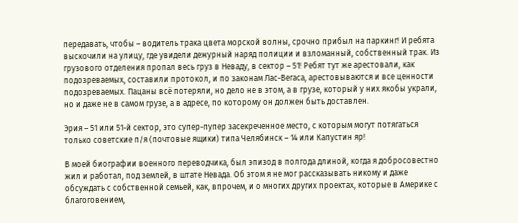передавать, чтобы – водитель трака цвета морской волны, срочно прибыл на паркинг! И ребята выскочили на улицу, где увидели дежурный наряд полиции и взломанный, собственный трак. Из грузового отделения пропал весь груз в Неваду, в сектор – 51! Ребят тут же арестовали, как подозреваемых, составили протокол, и по законам Лас-Вегаса, арестовываются и все ценности подозреваемых. Пацаны всё потеряли, но дело не в этом, а в грузе, который у них якобы украли, но и даже не в самом грузе, а в адресе, по которому он должен быть доставлен.

Эрия – 51 или 51-й сектор, это супер-пупер засекреченное место, с которым могут потягаться только советские п/я (почтовые ящики) типа Челябинск – 14 или Капустин яр!

В моей биографии военного переводчика, был эпизод в полгода длиной, когда я добросовестно жил и работал, под землей, в штате Невада. Об этом я не мог рассказывать никому и даже обсуждать с собственной семьей, как, впрочем, и о многих других проектах, которые в Америке с благоговением,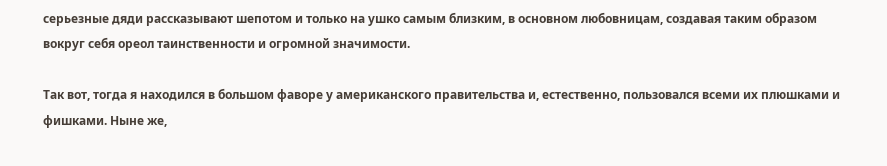серьезные дяди рассказывают шепотом и только на ушко самым близким, в основном любовницам, создавая таким образом вокруг себя ореол таинственности и огромной значимости.

Так вот, тогда я находился в большом фаворе у американского правительства и, естественно, пользовался всеми их плюшками и фишками. Ныне же,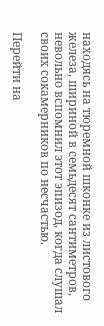находясь на тюремной шконке из листового железа, шириной в семьдесят сантиметров, невольно вспомнил этот эпизод, когда слушал своих сокамерников по несчастью.

Перейти на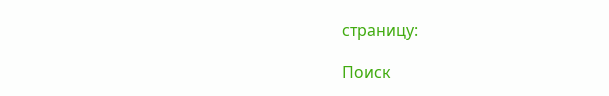страницу:

Поиск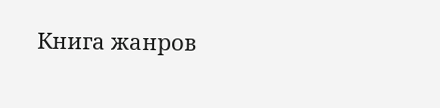Книга жанров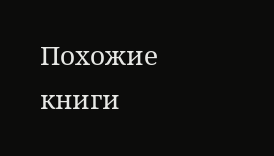Похожие книги